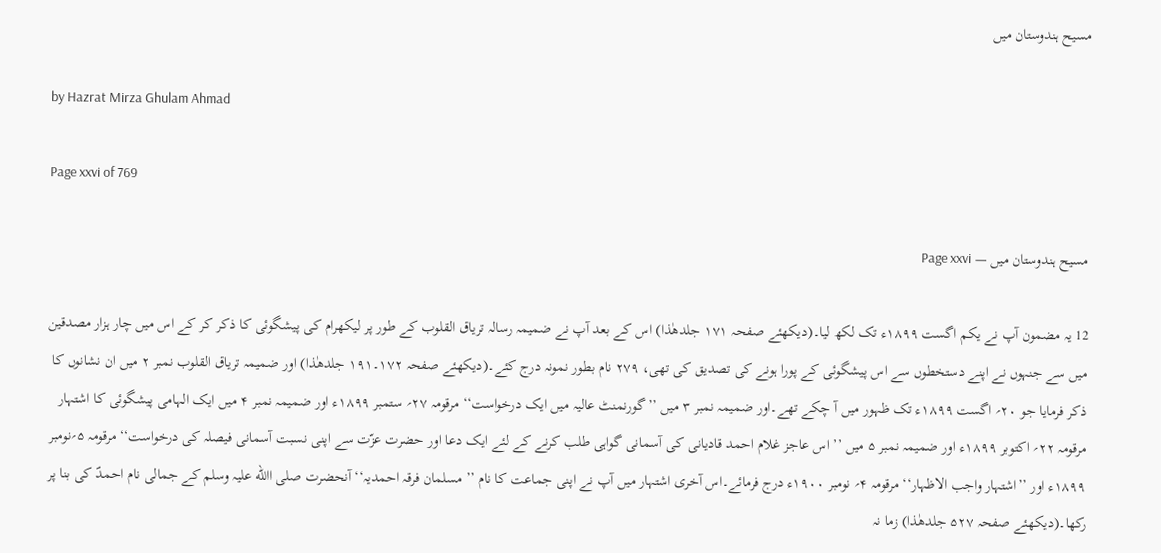مسیح ہندوستان میں

by Hazrat Mirza Ghulam Ahmad

Page xxvi of 769

مسیح ہندوستان میں — Page xxvi

12 یہ مضمون آپ نے یکم اگست ۱۸۹۹ء تک لکھ لیا۔(دیکھئے صفحہ ۱۷۱ جلدھٰذا) اس کے بعد آپ نے ضمیمہ رسالہ تریاق القلوب کے طور پر لیکھرام کی پیشگوئی کا ذکر کر کے اس میں چار ہزار مصدقین میں سے جنہوں نے اپنے دستخطوں سے اس پیشگوئی کے پورا ہونے کی تصدیق کی تھی، ۲۷۹ نام بطور نمونہ درج کئے۔(دیکھئے صفحہ ۱۷۲۔۱۹۱ جلدھٰذا) اور ضمیمہ تریاق القلوب نمبر ۲ میں ان نشانوں کا ذکر فرمایا جو ۲۰؍ اگست ۱۸۹۹ء تک ظہور میں آ چکے تھے۔اور ضمیمہ نمبر ۳ میں ’’گورنمنٹ عالیہ میں ایک درخواست‘‘ مرقومہ ۲۷؍ ستمبر ۱۸۹۹ء اور ضمیمہ نمبر ۴ میں ایک الہامی پیشگوئی کا اشتہار مرقومہ ۲۲؍ اکتوبر ۱۸۹۹ء اور ضمیمہ نمبر ۵ میں ’’ اس عاجز غلام احمد قادیانی کی آسمانی گواہی طلب کرنے کے لئے ایک دعا اور حضرت عزّت سے اپنی نسبت آسمانی فیصلہ کی درخواست‘‘ مرقومہ ۵؍نومبر ۱۸۹۹ء اور ’’اشتہار واجب الاظہار‘‘ مرقومہ ۴؍ نومبر ۱۹۰۰ء درج فرمائے۔اس آخری اشتہار میں آپ نے اپنی جماعت کا نام ’’ مسلمان فرقہ احمدیہ‘‘ آنحضرت صلی االله علیہ وسلم کے جمالی نام احمدؐ کی بنا پر رکھا۔(دیکھئے صفحہ ۵۲۷ جلدھٰذا) زما نہ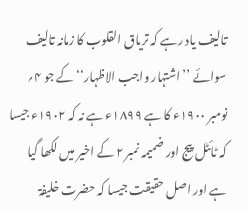تالیف یاد رہے کہ تریاق القلوب کا زمانہ تالیف سوائے ’’اشتہار واجب الاظہار‘‘ کے جو ۴؍ نومبر ۱۹۰۰ء کا ہے ۱۸۹۹ء ہے نہ کہ ۱۹۰۲ء جیسا کہ ٹائٹل پیج اور ضمیمہ نمبر ۲ کے اخیر میں لکھا گیا ہے اور اصل حقیقت جیسا کہ حضرت خلیفۃ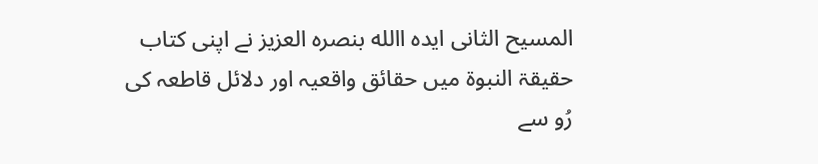المسیح الثانی ایدہ االله بنصرہ العزیز نے اپنی کتاب حقیقۃ النبوۃ میں حقائق واقعیہ اور دلائل قاطعہ کی رُو سے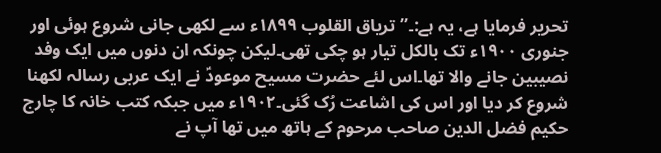تحریر فرمایا ہے، یہ ہے:۔’’تریاق القلوب ۱۸۹۹ء سے لکھی جانی شروع ہوئی اور جنوری ۱۹۰۰ء تک بالکل تیار ہو چکی تھی۔لیکن چونکہ ان دنوں میں ایک وفد نصیبین جانے والا تھا۔اس لئے حضرت مسیح موعودؑ نے ایک عربی رسالہ لکھنا شروع کر دیا اور اس کی اشاعت رُک گئی۔۱۹۰۲ء میں جبکہ کتب خانہ کا چارج حکیم فضل الدین صاحب مرحوم کے ہاتھ میں تھا آپ نے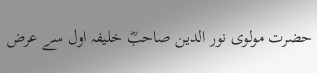حضرت مولوی نور الدین صاحبؓ خلیفہ اول سے عرض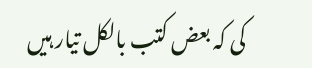کی کہ بعض کتب بالکل تیار ہیں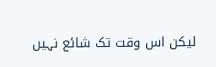لیکن اس وقت تک شائع نہیں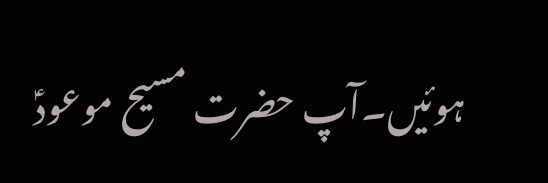ہوئیں۔آپ حضرت مسیح موعودؑ